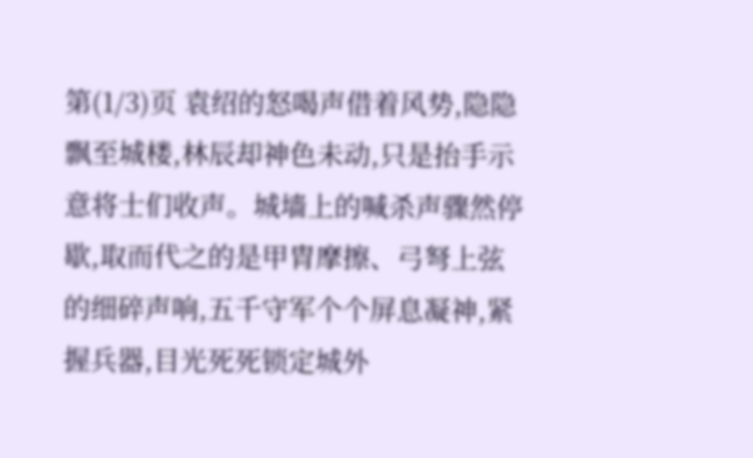第(1/3)页 袁绍的怒喝声借着风势,隐隐飘至城楼,林辰却神色未动,只是抬手示意将士们收声。城墙上的喊杀声骤然停歇,取而代之的是甲胄摩擦、弓弩上弦的细碎声响,五千守军个个屏息凝神,紧握兵器,目光死死锁定城外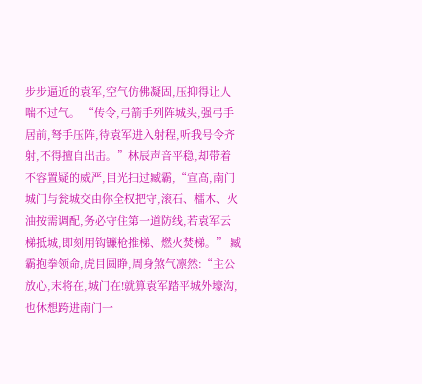步步逼近的袁军,空气仿佛凝固,压抑得让人喘不过气。 “传令,弓箭手列阵城头,强弓手居前,弩手压阵,待袁军进入射程,听我号令齐射,不得擅自出击。”林辰声音平稳,却带着不容置疑的威严,目光扫过臧霸,“宣高,南门城门与瓮城交由你全权把守,滚石、檑木、火油按需调配,务必守住第一道防线,若袁军云梯抵城,即刻用钩镰枪推梯、燃火焚梯。” 臧霸抱拳领命,虎目圆睁,周身煞气凛然:“主公放心,末将在,城门在!就算袁军踏平城外壕沟,也休想跨进南门一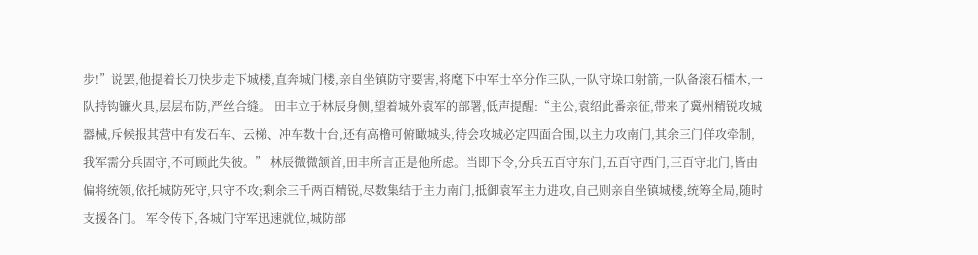步!”说罢,他提着长刀快步走下城楼,直奔城门楼,亲自坐镇防守要害,将麾下中军士卒分作三队,一队守垛口射箭,一队备滚石檑木,一队持钩镰火具,层层布防,严丝合缝。 田丰立于林辰身侧,望着城外袁军的部署,低声提醒:“主公,袁绍此番亲征,带来了冀州精锐攻城器械,斥候报其营中有发石车、云梯、冲车数十台,还有高橹可俯瞰城头,待会攻城必定四面合围,以主力攻南门,其余三门佯攻牵制,我军需分兵固守,不可顾此失彼。” 林辰微微颔首,田丰所言正是他所虑。当即下令,分兵五百守东门,五百守西门,三百守北门,皆由偏将统领,依托城防死守,只守不攻;剩余三千两百精锐,尽数集结于主力南门,抵御袁军主力进攻,自己则亲自坐镇城楼,统筹全局,随时支援各门。 军令传下,各城门守军迅速就位,城防部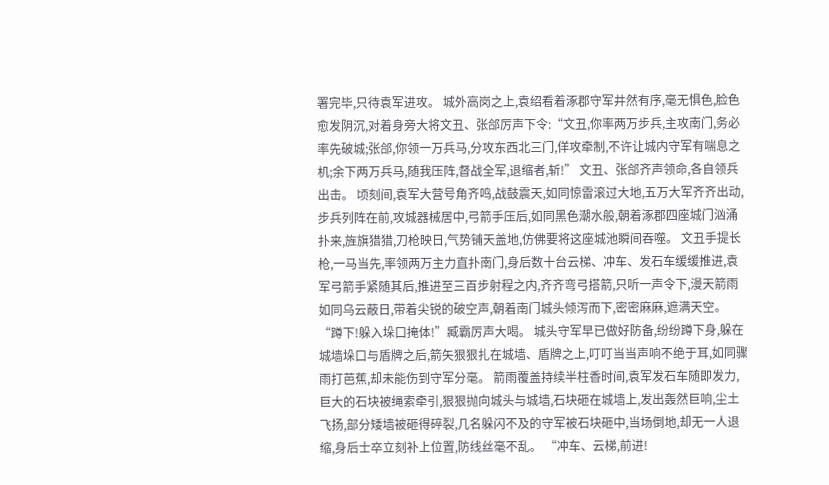署完毕,只待袁军进攻。 城外高岗之上,袁绍看着涿郡守军井然有序,毫无惧色,脸色愈发阴沉,对着身旁大将文丑、张郃厉声下令:“文丑,你率两万步兵,主攻南门,务必率先破城;张郃,你领一万兵马,分攻东西北三门,佯攻牵制,不许让城内守军有喘息之机;余下两万兵马,随我压阵,督战全军,退缩者,斩!” 文丑、张郃齐声领命,各自领兵出击。 顷刻间,袁军大营号角齐鸣,战鼓震天,如同惊雷滚过大地,五万大军齐齐出动,步兵列阵在前,攻城器械居中,弓箭手压后,如同黑色潮水般,朝着涿郡四座城门汹涌扑来,旌旗猎猎,刀枪映日,气势铺天盖地,仿佛要将这座城池瞬间吞噬。 文丑手提长枪,一马当先,率领两万主力直扑南门,身后数十台云梯、冲车、发石车缓缓推进,袁军弓箭手紧随其后,推进至三百步射程之内,齐齐弯弓搭箭,只听一声令下,漫天箭雨如同乌云蔽日,带着尖锐的破空声,朝着南门城头倾泻而下,密密麻麻,遮满天空。 “蹲下!躲入垛口掩体!”臧霸厉声大喝。 城头守军早已做好防备,纷纷蹲下身,躲在城墙垛口与盾牌之后,箭矢狠狠扎在城墙、盾牌之上,叮叮当当声响不绝于耳,如同骤雨打芭蕉,却未能伤到守军分毫。 箭雨覆盖持续半柱香时间,袁军发石车随即发力,巨大的石块被绳索牵引,狠狠抛向城头与城墙,石块砸在城墙上,发出轰然巨响,尘土飞扬,部分矮墙被砸得碎裂,几名躲闪不及的守军被石块砸中,当场倒地,却无一人退缩,身后士卒立刻补上位置,防线丝毫不乱。 “冲车、云梯,前进!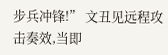步兵冲锋!” 文丑见远程攻击奏效,当即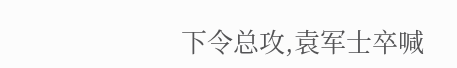下令总攻,袁军士卒喊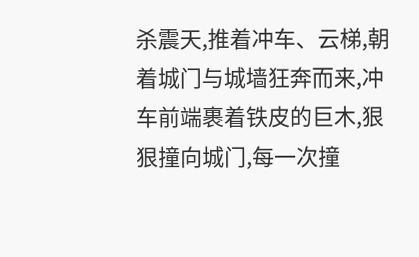杀震天,推着冲车、云梯,朝着城门与城墙狂奔而来,冲车前端裹着铁皮的巨木,狠狠撞向城门,每一次撞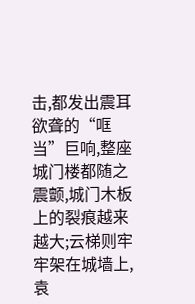击,都发出震耳欲聋的“哐当”巨响,整座城门楼都随之震颤,城门木板上的裂痕越来越大;云梯则牢牢架在城墙上,袁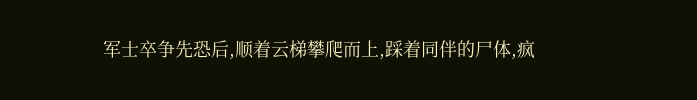军士卒争先恐后,顺着云梯攀爬而上,踩着同伴的尸体,疯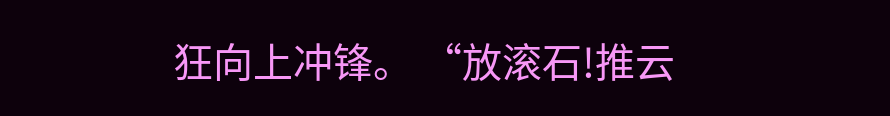狂向上冲锋。 “放滚石!推云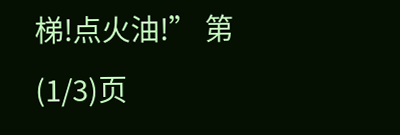梯!点火油!” 第(1/3)页